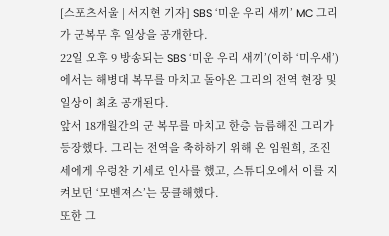[스포츠서울 | 서지현 기자] SBS ‘미운 우리 새끼’ MC 그리가 군복무 후 일상을 공개한다.
22일 오후 9 방송되는 SBS ‘미운 우리 새끼’(이하 ‘미우새’)에서는 해병대 복무를 마치고 돌아온 그리의 전역 현장 및 일상이 최초 공개된다.
앞서 18개월간의 군 복무를 마치고 한층 늠름해진 그리가 등장했다. 그리는 전역을 축하하기 위해 온 임원희, 조진세에게 우렁찬 기세로 인사를 했고, 스튜디오에서 이를 지켜보던 ‘모벤져스’는 뭉클해했다.
또한 그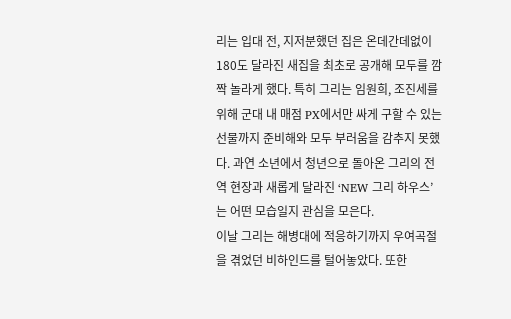리는 입대 전, 지저분했던 집은 온데간데없이 180도 달라진 새집을 최초로 공개해 모두를 깜짝 놀라게 했다. 특히 그리는 임원희, 조진세를 위해 군대 내 매점 PX에서만 싸게 구할 수 있는 선물까지 준비해와 모두 부러움을 감추지 못했다. 과연 소년에서 청년으로 돌아온 그리의 전역 현장과 새롭게 달라진 ‘NEW 그리 하우스’는 어떤 모습일지 관심을 모은다.
이날 그리는 해병대에 적응하기까지 우여곡절을 겪었던 비하인드를 털어놓았다. 또한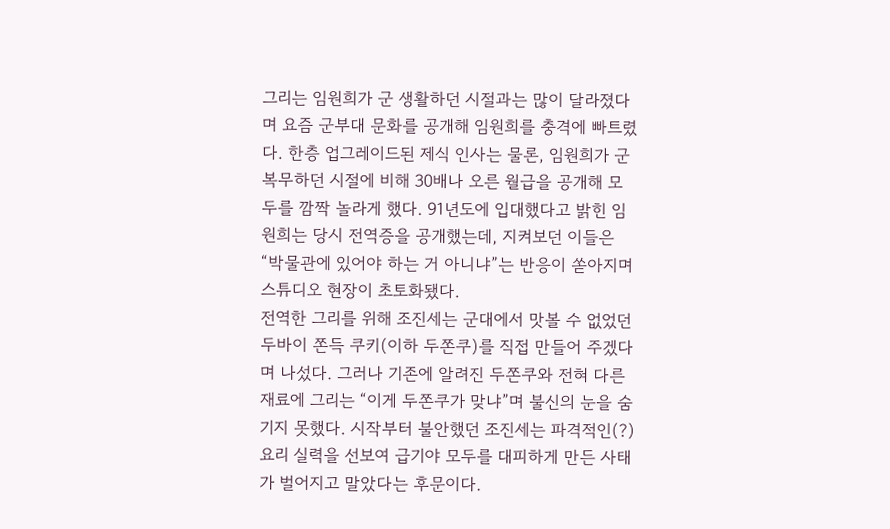그리는 임원희가 군 생활하던 시절과는 많이 달라졌다며 요즘 군부대 문화를 공개해 임원희를 충격에 빠트렸다. 한층 업그레이드된 제식 인사는 물론, 임원희가 군 복무하던 시절에 비해 30배나 오른 월급을 공개해 모두를 깜짝 놀라게 했다. 91년도에 입대했다고 밝힌 임원희는 당시 전역증을 공개했는데, 지켜보던 이들은 “박물관에 있어야 하는 거 아니냐”는 반응이 쏟아지며 스튜디오 현장이 초토화됐다.
전역한 그리를 위해 조진세는 군대에서 맛볼 수 없었던 두바이 쫀득 쿠키(이하 두쫀쿠)를 직접 만들어 주겠다며 나섰다. 그러나 기존에 알려진 두쫀쿠와 전혀 다른 재료에 그리는 “이게 두쫀쿠가 맞냐”며 불신의 눈을 숨기지 못했다. 시작부터 불안했던 조진세는 파격적인(?) 요리 실력을 선보여 급기야 모두를 대피하게 만든 사태가 벌어지고 말았다는 후문이다.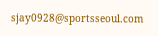sjay0928@sportsseoul.com